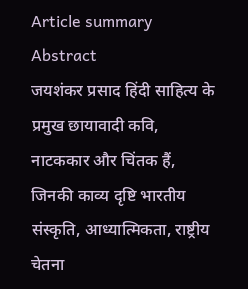Article summary
Abstract
जयशंकर प्रसाद हिंदी साहित्य के प्रमुख छायावादी कवि, नाटककार और चिंतक हैं, जिनकी काव्य दृष्टि भारतीय संस्कृति, आध्यात्मिकता, राष्ट्रीय चेतना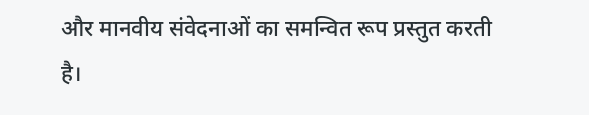और मानवीय संवेदनाओं का समन्वित रूप प्रस्तुत करती है।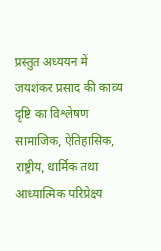प्रस्तुत अध्ययन में जयशंकर प्रसाद की काव्य दृष्टि का विश्लेषण सामाजिक, ऐतिहासिक, राष्ट्रीय, धार्मिक तथा आध्यात्मिक परिप्रेक्ष्य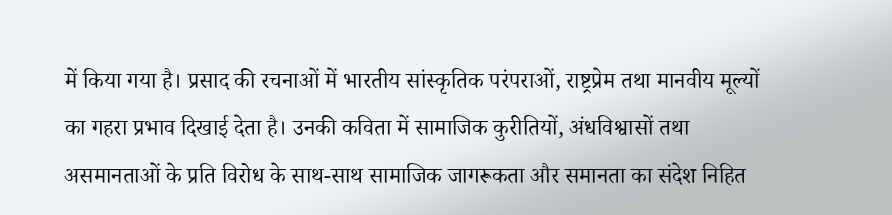में किया गया है। प्रसाद की रचनाओं में भारतीय सांस्कृतिक परंपराओं, राष्ट्रप्रेम तथा मानवीय मूल्यों का गहरा प्रभाव दिखाई देता है। उनकी कविता में सामाजिक कुरीतियों, अंधविश्वासों तथा असमानताओं के प्रति विरोध के साथ-साथ सामाजिक जागरूकता और समानता का संदेश निहित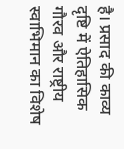है। प्रसाद की काव्य दृष्टि में ऐतिहासिक गौरव और राष्ट्रीय स्वाभिमान का विशेष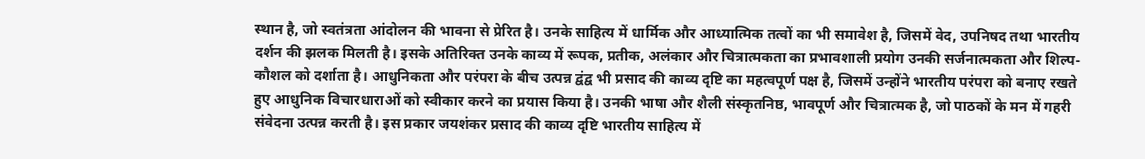स्थान है, जो स्वतंत्रता आंदोलन की भावना से प्रेरित है। उनके साहित्य में धार्मिक और आध्यात्मिक तत्वों का भी समावेश है, जिसमें वेद, उपनिषद तथा भारतीय दर्शन की झलक मिलती है। इसके अतिरिक्त उनके काव्य में रूपक, प्रतीक, अलंकार और चित्रात्मकता का प्रभावशाली प्रयोग उनकी सर्जनात्मकता और शिल्प-कौशल को दर्शाता है। आधुनिकता और परंपरा के बीच उत्पन्न द्वंद्व भी प्रसाद की काव्य दृष्टि का महत्वपूर्ण पक्ष है, जिसमें उन्होंने भारतीय परंपरा को बनाए रखते हुए आधुनिक विचारधाराओं को स्वीकार करने का प्रयास किया है। उनकी भाषा और शैली संस्कृतनिष्ठ, भावपूर्ण और चित्रात्मक है, जो पाठकों के मन में गहरी संवेदना उत्पन्न करती है। इस प्रकार जयशंकर प्रसाद की काव्य दृष्टि भारतीय साहित्य में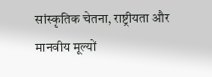सांस्कृतिक चेतना, राष्ट्रीयता और मानवीय मूल्यों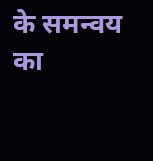के समन्वय का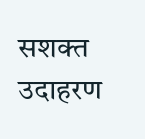सशक्त उदाहरण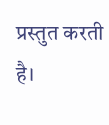प्रस्तुत करती है।